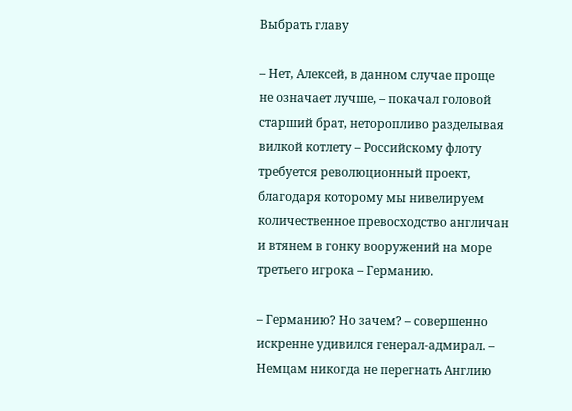Выбрать главу

– Нет, Алексей, в данном случае проще не означает лучше, – покачал головой старший брат, неторопливо разделывая вилкой котлету – Российскому флоту требуется революционный проект, благодаря которому мы нивелируем количественное превосходство англичан и втянем в гонку вооружений на море третьего игрока – Германию.

– Германию? Но зачем? – совершенно искренне удивился генерал-адмирал. – Немцам никогда не перегнать Англию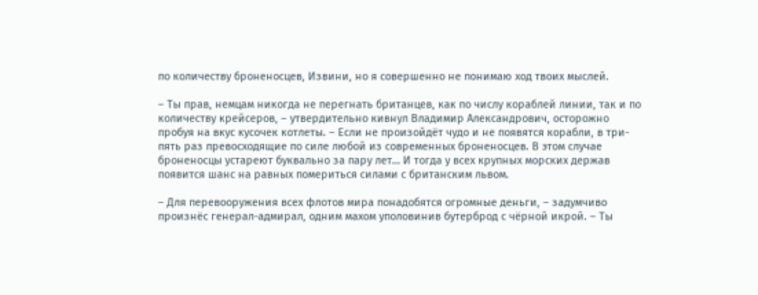по количеству броненосцев, Извини, но я совершенно не понимаю ход твоих мыслей.

– Ты прав, немцам никогда не перегнать британцев, как по числу кораблей линии, так и по количеству крейсеров, – утвердительно кивнул Владимир Александрович, осторожно пробуя на вкус кусочек котлеты. – Если не произойдёт чудо и не появятся корабли, в три-пять раз превосходящие по силе любой из современных броненосцев. В этом случае броненосцы устареют буквально за пару лет… И тогда у всех крупных морских держав появится шанс на равных помериться силами с британским львом.

– Для перевооружения всех флотов мира понадобятся огромные деньги, – задумчиво произнёс генерал-адмирал, одним махом уполовинив бутерброд с чёрной икрой. – Ты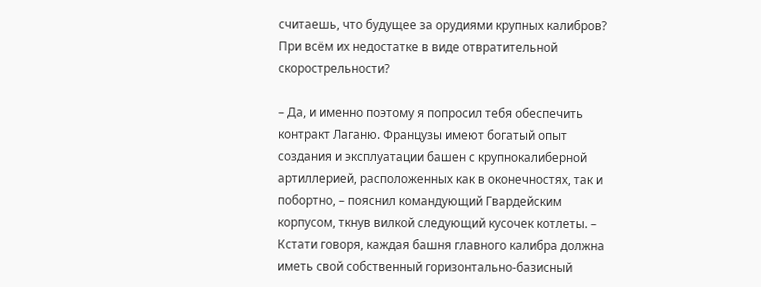считаешь, что будущее за орудиями крупных калибров? При всём их недостатке в виде отвратительной скорострельности?

– Да, и именно поэтому я попросил тебя обеспечить контракт Лаганю. Французы имеют богатый опыт создания и эксплуатации башен с крупнокалиберной артиллерией, расположенных как в оконечностях, так и побортно, – пояснил командующий Гвардейским корпусом, ткнув вилкой следующий кусочек котлеты. – Кстати говоря, каждая башня главного калибра должна иметь свой собственный горизонтально-базисный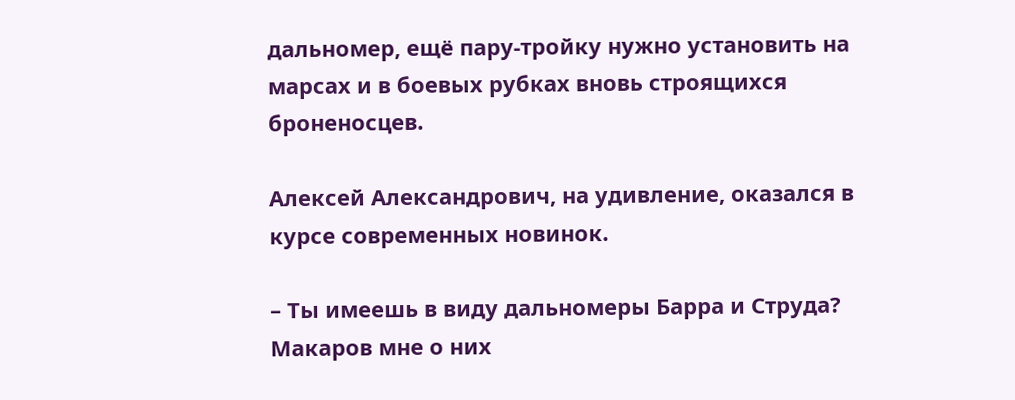дальномер, ещё пару-тройку нужно установить на марсах и в боевых рубках вновь строящихся броненосцев.

Алексей Александрович, на удивление, оказался в курсе современных новинок.

– Ты имеешь в виду дальномеры Барра и Струда? Макаров мне о них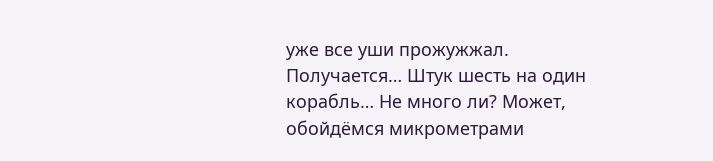уже все уши прожужжал. Получается… Штук шесть на один корабль… Не много ли? Может, обойдёмся микрометрами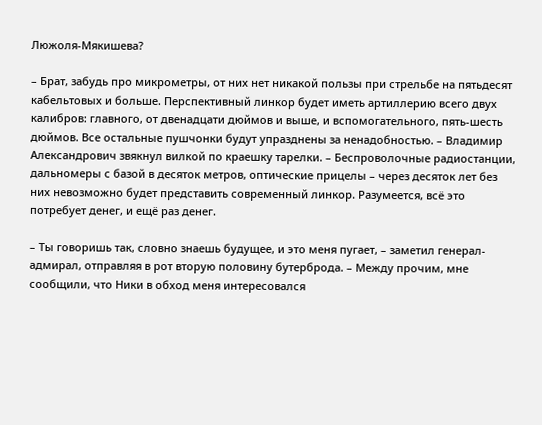Люжоля-Мякишева?

– Брат, забудь про микрометры, от них нет никакой пользы при стрельбе на пятьдесят кабельтовых и больше. Перспективный линкор будет иметь артиллерию всего двух калибров: главного, от двенадцати дюймов и выше, и вспомогательного, пять-шесть дюймов. Все остальные пушчонки будут упразднены за ненадобностью. – Владимир Александрович звякнул вилкой по краешку тарелки. – Беспроволочные радиостанции, дальномеры с базой в десяток метров, оптические прицелы – через десяток лет без них невозможно будет представить современный линкор. Разумеется, всё это потребует денег, и ещё раз денег.

– Ты говоришь так, словно знаешь будущее, и это меня пугает, – заметил генерал-адмирал, отправляя в рот вторую половину бутерброда. – Между прочим, мне сообщили, что Ники в обход меня интересовался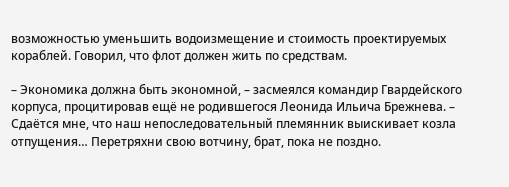возможностью уменьшить водоизмещение и стоимость проектируемых кораблей. Говорил, что флот должен жить по средствам.

– Экономика должна быть экономной, – засмеялся командир Гвардейского корпуса, процитировав ещё не родившегося Леонида Ильича Брежнева. – Сдаётся мне, что наш непоследовательный племянник выискивает козла отпущения… Перетряхни свою вотчину, брат, пока не поздно.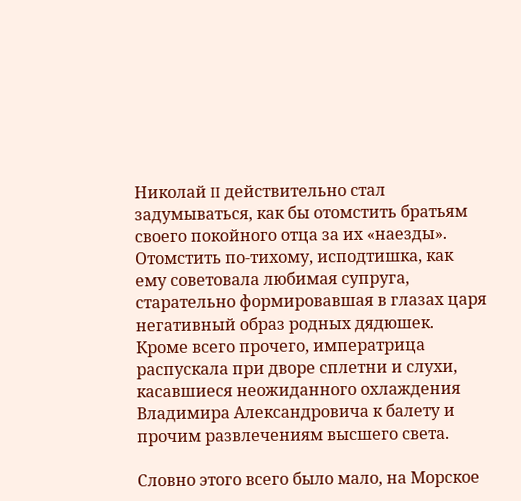Николай II действительно стал задумываться, как бы отомстить братьям своего покойного отца за их «наезды». Отомстить по-тихому, исподтишка, как ему советовала любимая супруга, старательно формировавшая в глазах царя негативный образ родных дядюшек. Кроме всего прочего, императрица распускала при дворе сплетни и слухи, касавшиеся неожиданного охлаждения Владимира Александровича к балету и прочим развлечениям высшего света.

Словно этого всего было мало, на Морское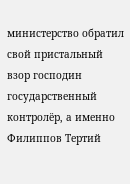министерство обратил свой пристальный взор господин государственный контролёр, а именно Филиппов Тертий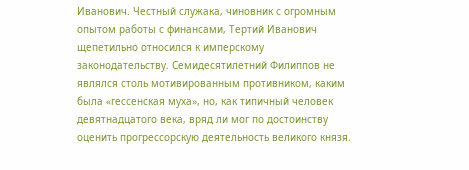Иванович. Честный служака, чиновник с огромным опытом работы с финансами, Тертий Иванович щепетильно относился к имперскому законодательству. Семидесятилетний Филиппов не являлся столь мотивированным противником, каким была «гессенская муха», но, как типичный человек девятнадцатого века, вряд ли мог по достоинству оценить прогрессорскую деятельность великого князя.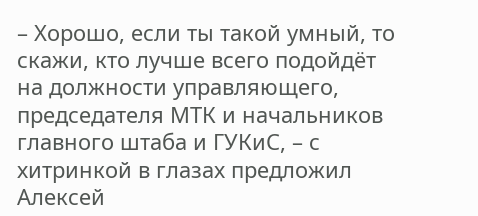– Хорошо, если ты такой умный, то скажи, кто лучше всего подойдёт на должности управляющего, председателя МТК и начальников главного штаба и ГУКиС, – с хитринкой в глазах предложил Алексей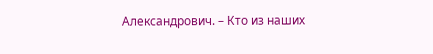Александрович. – Кто из наших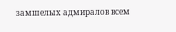замшелых адмиралов всем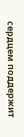сердцем поддержит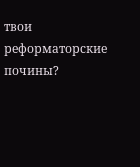твои реформаторские почины?